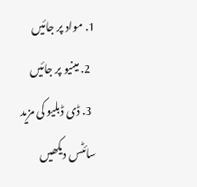1. مواد پر جائیں
  2. مینیو پر جائیں
  3. ڈی ڈبلیو کی مزید سائٹس دیکھیں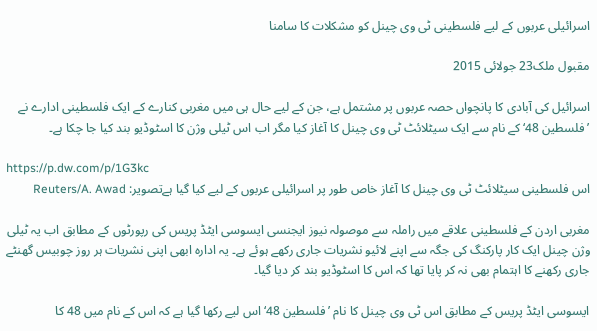اسرائیلی عربوں کے لیے فلسطینی ٹی وی چینل کو مشکلات کا سامنا

مقبول ملک23 جولائی 2015

اسرائیل کی آبادی کا پانچواں حصہ عربوں پر مشتمل ہے، جن کے لیے حال ہی میں مغربی کنارے کے ایک فلسطینی ادارے نے ’فلسطین 48‘ کے نام سے ایک سیٹلائٹ ٹی وی چینل کا آغاز کیا مگر اب اس ٹیلی وژن کا اسٹوڈیو بند کیا جا چکا ہے۔

https://p.dw.com/p/1G3kc
اس فلسطینی سیٹلائٹ ٹی وی چینل کا آغاز خاص طور پر اسرائیلی عربوں کے لیے کیا گیا ہےتصویر: Reuters/A. Awad

مغربی اردن کے فلسطینی علاقے میں راملہ سے موصولہ نیوز ایجنسی ایسوسی ایٹڈ پریس کی رپورٹوں کے مطابق اب یہ ٹیلی وژن چینل ایک کار پارکنگ کی جگہ سے اپنے لائیو نشریات جاری رکھے ہوئے ہے۔ یہ ادارہ ابھی اپنی نشریات ہر روز چوبیس گھنٹے جاری رکھنے کا اہتمام بھی نہ کر پایا تھا کہ اس کا اسٹوڈیو بند کر دیا گیا۔

ایسوسی ایٹڈ پریس کے مطابق اس ٹی وی چینل کا نام ’فلسطین 48‘ اس لیے رکھا گیا ہے کہ اس کے نام میں 48 کا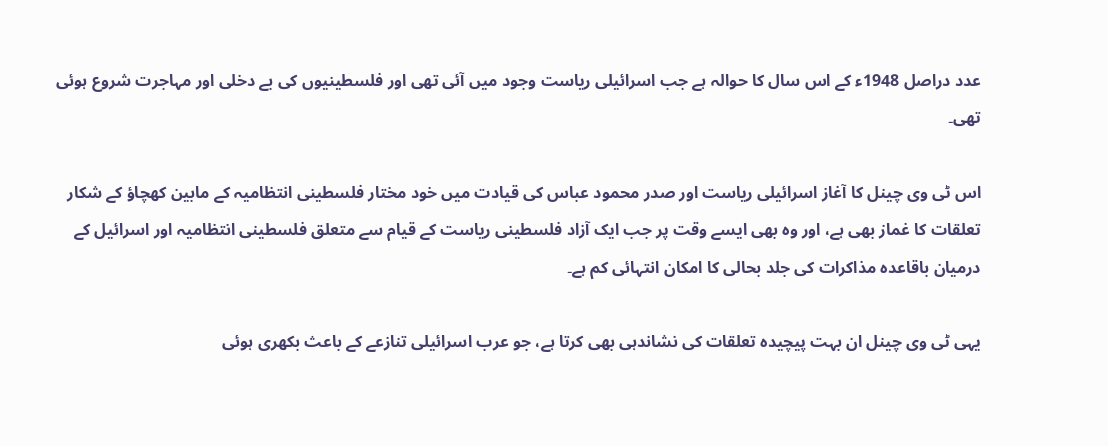عدد دراصل 1948ء کے اس سال کا حوالہ ہے جب اسرائیلی ریاست وجود میں آئی تھی اور فلسطینیوں کی بے دخلی اور مہاجرت شروع ہوئی تھی۔

اس ٹی وی چینل کا آغاز اسرائیلی ریاست اور صدر محمود عباس کی قیادت میں خود مختار فلسطینی انتظامیہ کے مابین کھچاؤ کے شکار تعلقات کا غماز بھی ہے، اور وہ بھی ایسے وقت پر جب ایک آزاد فلسطینی ریاست کے قیام سے متعلق فلسطینی انتظامیہ اور اسرائیل کے درمیان باقاعدہ مذاکرات کی جلد بحالی کا امکان انتہائی کم ہے۔

یہی ٹی وی چینل ان بہت پیچیدہ تعلقات کی نشاندہی بھی کرتا ہے، جو عرب اسرائیلی تنازعے کے باعث بکھری ہوئی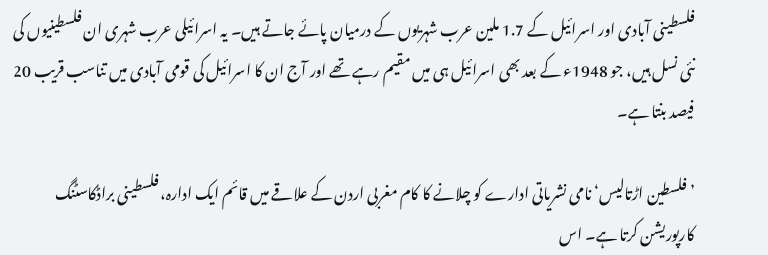فلسطینی آبادی اور اسرائیل کے 1.7 ملین عرب شہریوں کے درمیان پائے جاتے ہیں۔ یہ اسرائیلی عرب شہری ان فلسطینیوں کی نئی نسل ہیں، جو 1948ء کے بعد بھی اسرائیل ہی میں مقیم رہے تھے اور آج ان کا اسرائیل کی قومی آبادی میں تناسب قریب 20 فیصد بنتا ہے۔

’فلسطین اڑتالیس‘ نامی نشریاتی ادارے کو چلانے کا کام مغربی اردن کے علاقے میں قائم ایک ادارہ، فلسطینی براڈکاسٹنگ کارپوریشن کرتا ہے۔ اس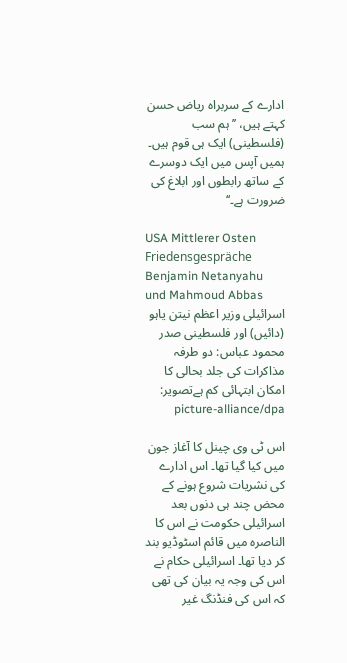ادارے کے سربراہ ریاض حسن کہتے ہیں، ’’ہم سب (فلسطینی) ایک ہی قوم ہیں۔ ہمیں آپس میں ایک دوسرے کے ساتھ رابطوں اور ابلاغ کی ضرورت ہے۔‘‘

USA Mittlerer Osten Friedensgespräche Benjamin Netanyahu und Mahmoud Abbas
اسرائیلی وزیر اعظم نیتن یاہو (دائیں) اور فلسطینی صدر محمود عباس: دو طرفہ مذاکرات کی جلد بحالی کا امکان ابتہائی کم ہےتصویر: picture-alliance/dpa

اس ٹی وی چینل کا آغاز جون میں کیا گیا تھا۔ اس ادارے کی نشریات شروع ہونے کے محض چند ہی دنوں بعد اسرائیلی حکومت نے اس کا الناصرہ میں قائم اسٹوڈیو بند کر دیا تھا۔ اسرائیلی حکام نے اس کی وجہ یہ بیان کی تھی کہ اس کی فنڈنگ غیر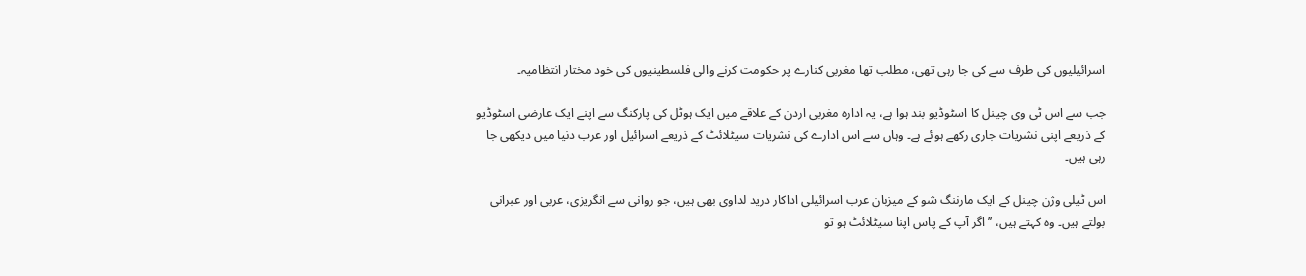اسرائیلیوں کی طرف سے کی جا رہی تھی، مطلب تھا مغربی کنارے پر حکومت کرنے والی فلسطینیوں کی خود مختار انتظامیہ۔

جب سے اس ٹی وی چینل کا اسٹوڈیو بند ہوا ہے، یہ ادارہ مغربی اردن کے علاقے میں ایک ہوٹل کی پارکنگ سے اپنے ایک عارضی اسٹوڈیو کے ذریعے اپنی نشریات جاری رکھے ہوئے ہے۔ وہاں سے اس ادارے کی نشریات سیٹلائٹ کے ذریعے اسرائیل اور عرب دنیا میں دیکھی جا رہی ہیں۔

اس ٹیلی وژن چینل کے ایک مارننگ شو کے میزبان عرب اسرائیلی اداکار درید لداوی بھی ہیں، جو روانی سے انگریزی، عربی اور عبرانی بولتے ہیں۔ وہ کہتے ہیں، ’’اگر آپ کے پاس اپنا سیٹلائٹ ہو تو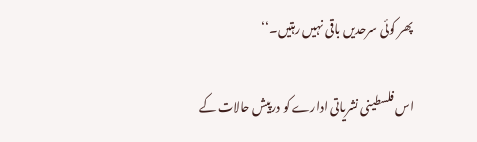پھر کوئی سرحدیں باقی نہیں رہتیں۔‘‘

اس فلسطینی نشریاتی ادارے کو درپیش حالات کے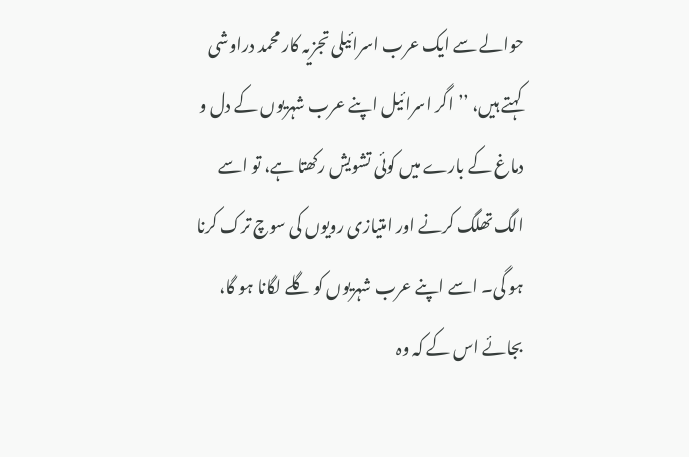حوالے سے ایک عرب اسرائیلی تجزیہ کار محمد دراوشی کہتے ہیں، ’’اگر اسرائیل اپنے عرب شہریوں کے دل و دماغ کے بارے میں کوئی تشویش رکھتا ہے، تو اسے الگ تھلگ کرنے اور امتیازی رویوں کی سوچ ترک کرنا ہو گی۔ اسے اپنے عرب شہریو‌ں کو گلے لگانا ہو گا، بجائے اس کے کہ وہ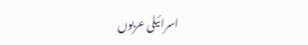اسرائیلی عربوں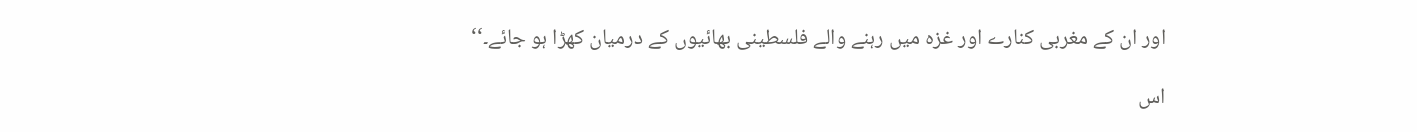اور ان کے مغربی کنارے اور غزہ میں رہنے والے فلسطینی بھائیوں کے درمیان کھڑا ہو جائے۔‘‘

اس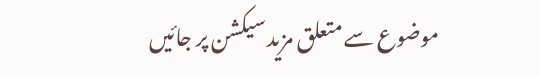موضوع سے متعلق مزید سیکشن پر جائیں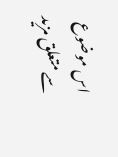اس موضوع سے متعلق مزید